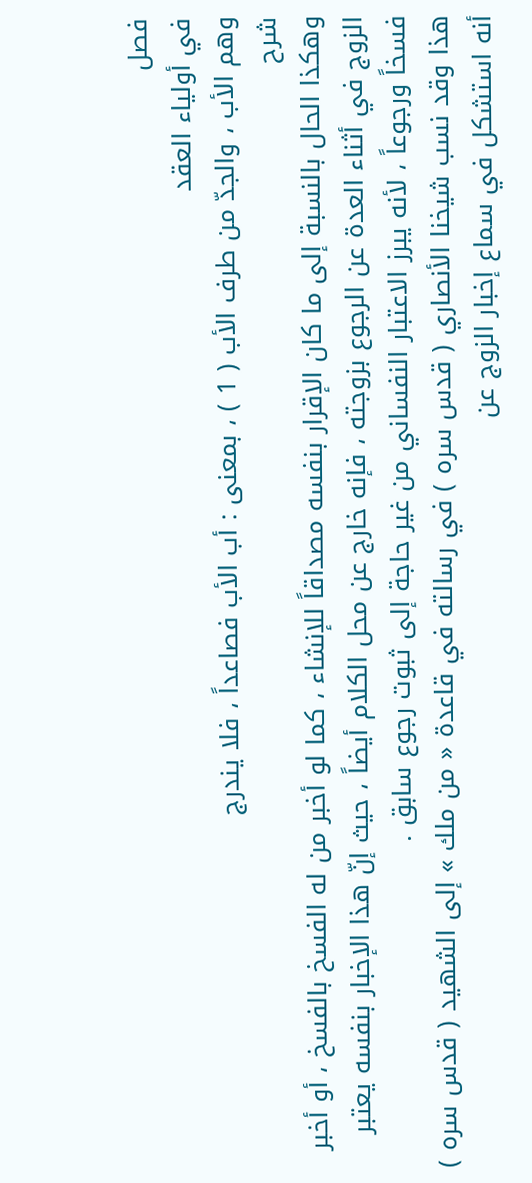فصل
في أولياء العقد
وهم الأب ، والجدّ من طرف الأب ( 1 ) ، بمعنى : أب الأب فصاعداً ، فلا يندرج
شرح
وهكذا الحال بالنسبة إلى ما كان الإقرار بنفسه مصداقاً للإنشاء ، كما لو أخبر من له الفسخ بالفسخ ، أو أخبر الزوج في أثناء العدة عن الرجوع بزوجته ، فإنه خارج عن محل الكلام أيضاً ، حيث إنّ هذا الإخبار بنفسه يعتبر فسخاً ورجوعاً ، لأنه يبرز الاعتبار النفساني من غير حاجة إلى ثبوت رجوع سابق .
هذا وقد نسب شيخنا الأنصاري ( قدس سره ) في رسالته في قاعدة « من ملك » إلى الشهيد ( قدس سره ) أنه استشكل في سماع إخبار الزوج عن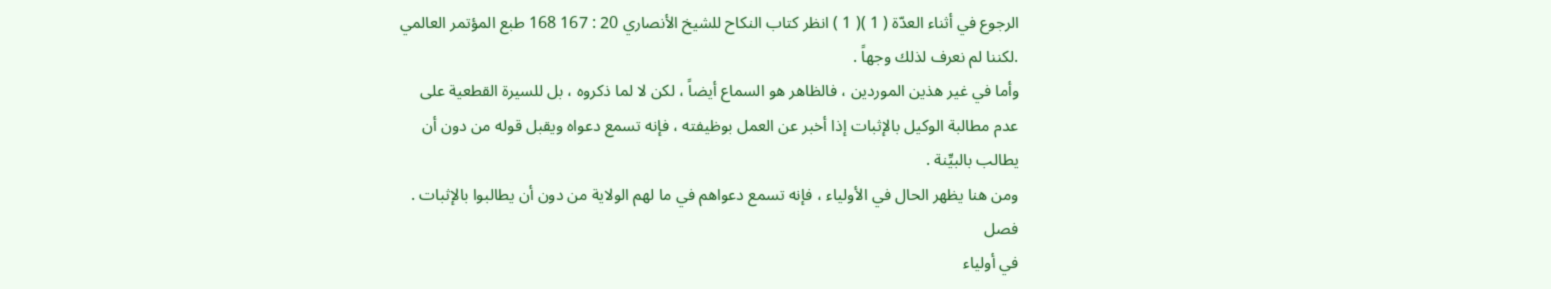الرجوع في أثناء العدّة ( 1 )( 1 ) انظر كتاب النكاح للشيخ الأنصاري 20 : 167 168 طبع المؤتمر العالمي .لكننا لم نعرف لذلك وجهاً .
وأما في غير هذين الموردين ، فالظاهر هو السماع أيضاً ، لكن لا لما ذكروه ، بل للسيرة القطعية على عدم مطالبة الوكيل بالإثبات إذا أخبر عن العمل بوظيفته ، فإنه تسمع دعواه ويقبل قوله من دون أن يطالب بالبيِّنة .
ومن هنا يظهر الحال في الأولياء ، فإنه تسمع دعواهم في ما لهم الولاية من دون أن يطالبوا بالإثبات .
فصل
في أولياء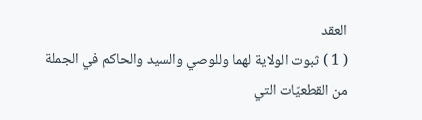العقد
( 1 ) ثبوت الولاية لهما وللوصي والسيد والحاكم في الجملة من القطعيّات التي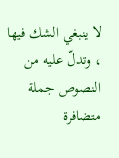لا ينبغي الشك فيها ، وتدلّ عليه من النصوص جملة متضافرة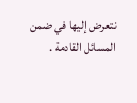نتعرض إليها في ضمن المسائل القادمة .